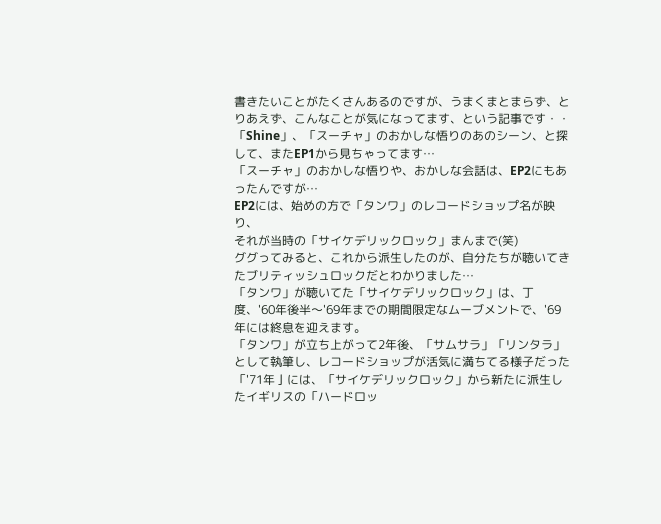書きたいことがたくさんあるのですが、うまくまとまらず、とりあえず、こんなことが気になってます、という記事です・・
「Shine」、「スーチャ」のおかしな悟りのあのシーン、と探して、またEP1から見ちゃってます…
「スーチャ」のおかしな悟りや、おかしな会話は、EP2にもあったんですが…
EP2には、始めの方で「タンワ」のレコードショップ名が映り、
それが当時の「サイケデリックロック」まんまで(笑)
ググってみると、これから派生したのが、自分たちが聴いてきたブリティッシュロックだとわかりました…
「タンワ」が聴いてた「サイケデリックロック」は、丁度、'60年後半〜'69年までの期間限定なムーブメントで、'69年には終息を迎えます。
「タンワ」が立ち上がって2年後、「サムサラ」「リンタラ」として執筆し、レコードショップが活気に満ちてる様子だった「'71年亅には、「サイケデリックロック」から新たに派生したイギリスの「ハードロッ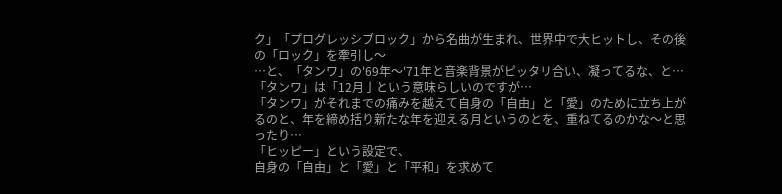ク」「プログレッシブロック」から名曲が生まれ、世界中で大ヒットし、その後の「ロック」を牽引し〜
…と、「タンワ」の'69年〜'71年と音楽背景がピッタリ合い、凝ってるな、と…
「タンワ」は「12月亅という意味らしいのですが…
「タンワ」がそれまでの痛みを越えて自身の「自由」と「愛」のために立ち上がるのと、年を締め括り新たな年を迎える月というのとを、重ねてるのかな〜と思ったり…
「ヒッピー」という設定で、
自身の「自由」と「愛」と「平和」を求めて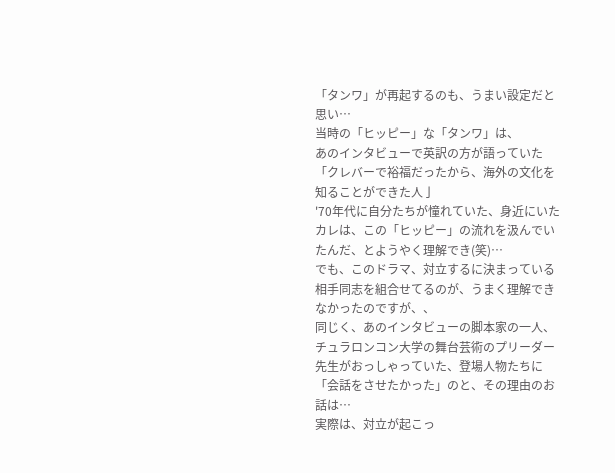「タンワ」が再起するのも、うまい設定だと思い…
当時の「ヒッピー」な「タンワ」は、
あのインタビューで英訳の方が語っていた「クレバーで裕福だったから、海外の文化を知ることができた人亅
'70年代に自分たちが憧れていた、身近にいたカレは、この「ヒッピー」の流れを汲んでいたんだ、とようやく理解でき(笑)…
でも、このドラマ、対立するに決まっている相手同志を組合せてるのが、うまく理解できなかったのですが、、
同じく、あのインタビューの脚本家の一人、チュラロンコン大学の舞台芸術のプリーダー先生がおっしゃっていた、登場人物たちに「会話をさせたかった」のと、その理由のお話は…
実際は、対立が起こっ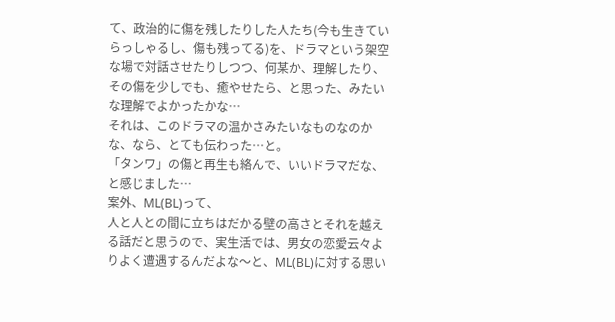て、政治的に傷を残したりした人たち(今も生きていらっしゃるし、傷も残ってる)を、ドラマという架空な場で対話させたりしつつ、何某か、理解したり、その傷を少しでも、癒やせたら、と思った、みたいな理解でよかったかな…
それは、このドラマの温かさみたいなものなのかな、なら、とても伝わった…と。
「タンワ」の傷と再生も絡んで、いいドラマだな、と感じました…
案外、ML(BL)って、
人と人との間に立ちはだかる壁の高さとそれを越える話だと思うので、実生活では、男女の恋愛云々よりよく遭遇するんだよな〜と、ML(BL)に対する思い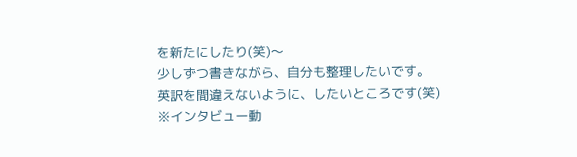を新たにしたり(笑)〜
少しずつ書きながら、自分も整理したいです。
英訳を間違えないように、したいところです(笑)
※インタビュー動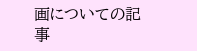画についての記事